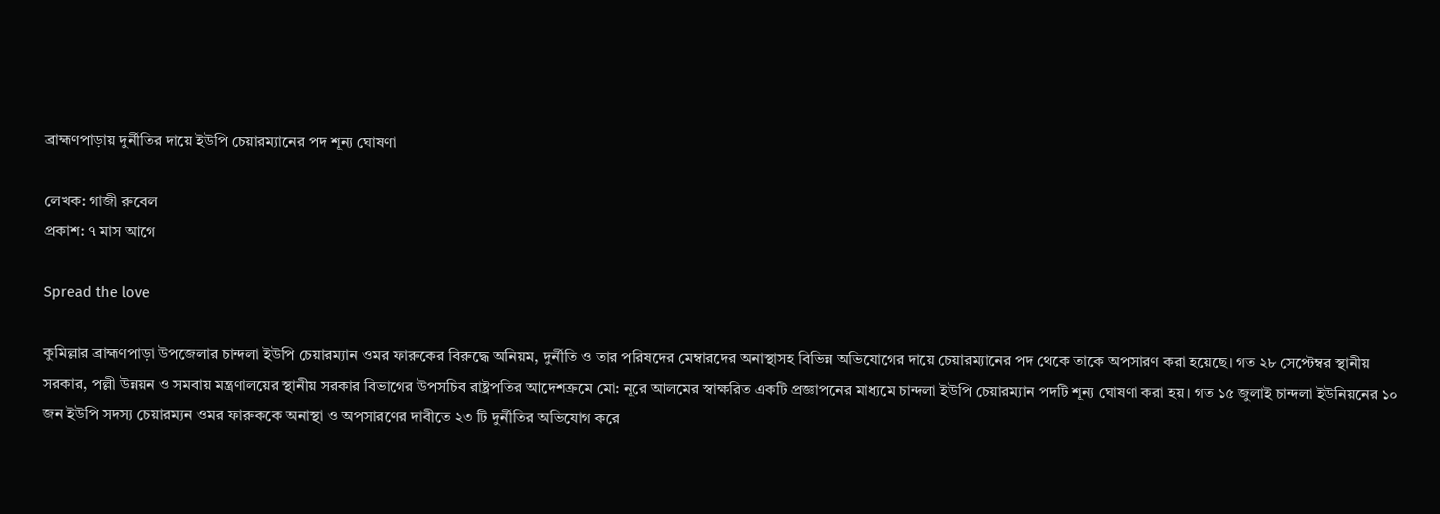ব্রাহ্মণপাড়ায় দুর্নীতির দায়ে ইউপি চেয়ারম্যানের পদ শূন্য ঘোষণা

লেখক: গাজী রুবেল
প্রকাশ: ৭ মাস আগে

Spread the love

কুমিল্লার ব্রাহ্মণপাড়া উপজেলার চান্দলা ইউপি চেয়ারম্যান ওমর ফারুকের বিরুদ্ধে অনিয়ম, দুর্নীতি ও তার পরিষদের মেম্বারদের অনাস্থাসহ বিভিন্ন অভিযোগের দায়ে চেয়ারম্যানের পদ থেকে তাকে অপসারণ করা হয়েছে। গত ২৮ সেপ্টেম্বর স্থানীয় সরকার, পল্লী উন্নয়ন ও সমবায় মন্ত্রণালয়ের স্থানীয় সরকার বিভাগের উপসচিব রাষ্ট্রপতির আদেশক্রমে মো: নূরে আলমের স্বাক্ষরিত একটি প্রজ্ঞাপনের মাধ্যমে চান্দলা ইউপি চেয়ারম্যান পদটি শূন্য ঘোষণা করা হয়। গত ১৫ জুলাই চান্দলা ইউনিয়নের ১০ জন ইউপি সদস্য চেয়ারম্যন ওমর ফারুককে অনাস্থা ও অপসারণের দাবীতে ২৩ টি দুর্নীতির অভিযোগ করে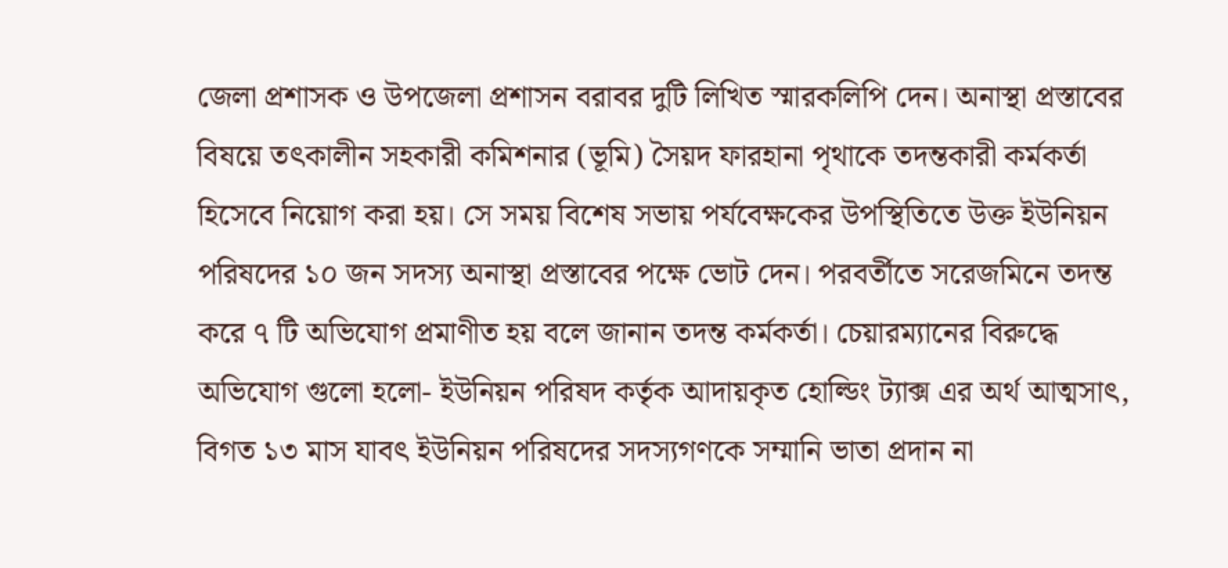জেলা প্রশাসক ও উপজেলা প্রশাসন বরাবর দুটি লিখিত স্মারকলিপি দেন। অনাস্থা প্রস্তাবের বিষয়ে তৎকালীন সহকারী কমিশনার (ভূমি) সৈয়দ ফারহানা পৃথাকে তদন্তকারী কর্মকর্তা হিসেবে নিয়োগ করা হয়। সে সময় বিশেষ সভায় পর্যবেক্ষকের উপস্থিতিতে উক্ত ইউনিয়ন পরিষদের ১০ জন সদস্য অনাস্থা প্রস্তাবের পক্ষে ভোট দেন। পরবর্তীতে সরেজমিনে তদন্ত করে ৭ টি অভিযোগ প্রমাণীত হয় বলে জানান তদন্ত কর্মকর্তা। চেয়ারম্যানের বিরুদ্ধে অভিযোগ গুলো হলো- ইউনিয়ন পরিষদ কর্তৃক আদায়কৃত হোল্ডিং ট্যাক্স এর অর্থ আত্মসাৎ, বিগত ১৩ মাস যাবৎ ইউনিয়ন পরিষদের সদস্যগণকে সম্মানি ভাতা প্রদান না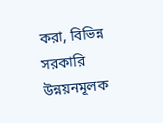করা, বিভিন্ন সরকারি উন্নয়নমূলক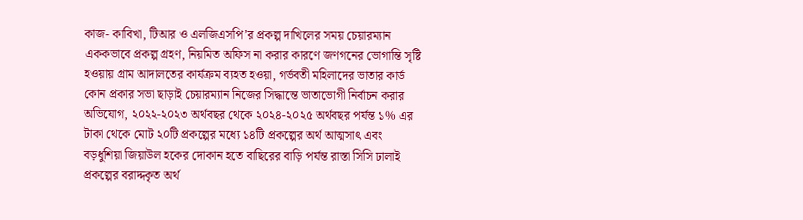কাজ- কাবিখা, টিআর ও এলজিএসপি’র প্রকল্প দাখিলের সময় চেয়ারম্যান এককভাবে প্রকল্প গ্রহণ, নিয়মিত অফিস না করার কারণে জণগনের ভোগান্তি সৃষ্টি হওয়ায় গ্রাম আদালতের কার্যক্রম ব্যহত হওয়া, গর্ভবতী মহিলাদের ভাতার কার্ড কোন প্রকার সভা ছাড়াই চেয়ারম্যান নিজের সিদ্ধান্তে ভাতাভোগী নির্বাচন করার অভিযোগ, ২০২২-২০২৩ অর্থবছর থেকে ২০২৪-২০২৫ অর্থবছর পর্যন্ত ১% এর টাকা থেকে মোট ২০টি প্রকল্পের মধ্যে ১৪টি প্রকল্পের অর্থ আত্মসাৎ এবং বড়ধুশিয়া জিয়াউল হকের দোকান হতে বাছিরের বাড়ি পর্যন্ত রাস্তা সিসি ঢালাই প্রকল্পের বরাদ্দকৃত অর্থ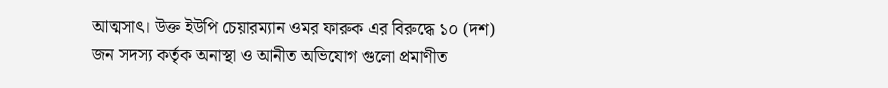আত্মসাৎ। উক্ত ইউপি চেয়ারম্যান ওমর ফারুক এর বিরুদ্ধে ১০ (দশ) জন সদস্য কর্তৃক অনাস্থা ও আনীত অভিযোগ গুলো প্রমাণীত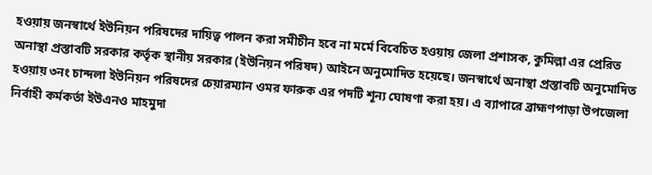হওয়ায় জনস্বার্থে ইউনিয়ন পরিষদের দায়িত্ব পালন করা সমীচীন হবে না মর্মে বিবেচিত হওয়ায় জেলা প্রশাসক, কুমিল্লা এর প্রেরিত অনাস্থা প্রস্তাবটি সরকার কর্তৃক স্থানীয় সরকার (ইউনিয়ন পরিষদ) আইনে অনুমোদিত হয়েছে। জনস্বার্থে অনাস্থা প্রস্তাবটি অনুমোদিত হওয়ায় ৩নং চান্দলা ইউনিয়ন পরিষদের চেয়ারম্যান ওমর ফারুক এর পদটি শূন্য ঘোষণা করা হয়। এ ব্যাপারে ব্রাহ্মণপাড়া উপজেলা নির্বাহী কর্মকর্তা ইউএনও মাহমুদা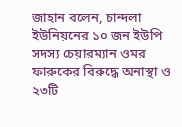জাহান বলেন, চান্দলা ইউনিয়নের ১০ জন ইউপি সদস্য চেয়ারম্যান ওমর ফারুকের বিরুদ্ধে অনাস্থা ও ২৩টি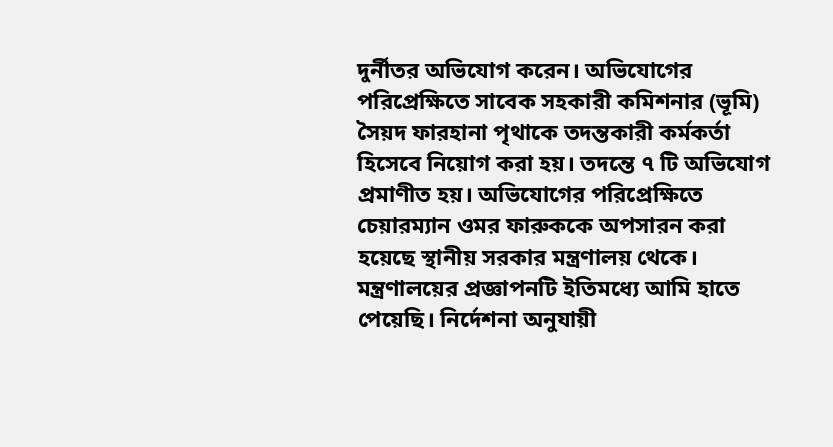দুর্নীতর অভিযোগ করেন। অভিযোগের পরিপ্রেক্ষিতে সাবেক সহকারী কমিশনার (ভূমি) সৈয়দ ফারহানা পৃথাকে তদন্তকারী কর্মকর্তা হিসেবে নিয়োগ করা হয়। তদন্তে ৭ টি অভিযোগ প্রমাণীত হয়। অভিযোগের পরিপ্রেক্ষিতে চেয়ারম্যান ওমর ফারুককে অপসারন করা হয়েছে স্থানীয় সরকার মন্ত্রণালয় থেকে। মন্ত্রণালয়ের প্রজ্ঞাপনটি ইতিমধ্যে আমি হাতে পেয়েছি। নির্দেশনা অনুযায়ী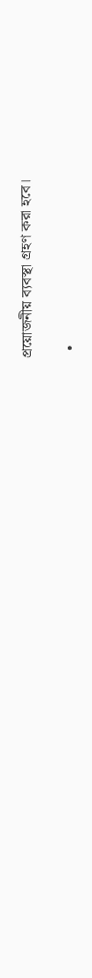প্রয়োজনীয় ব্যবস্থা গ্রহণ করা হবে।

  •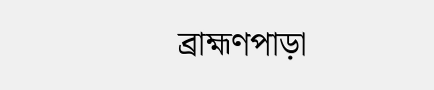ব্রাহ্মণপাড়া